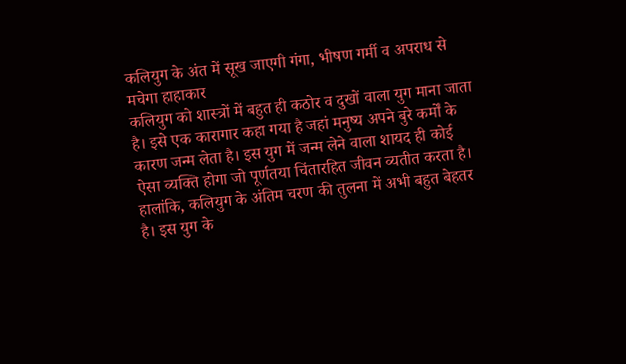कलियुग के अंत में सूख जाएगी गंगा, भीषण गर्मी व अपराध से मचेगा हाहाकार
कलियुग को शास्त्रों में बहुत ही कठोर व दुखों वाला युग माना जाता है। इसे एक कारागार कहा गया है जहां मनुष्य अपने बुरे कर्मों के कारण जन्म लेता है। इस युग में जन्म लेने वाला शायद ही कोई ऐसा व्यक्ति होगा जो पूर्णतया चिंतारहित जीवन व्यतीत करता है। हालांकि, कलियुग के अंतिम चरण की तुलना में अभी बहुत बेहतर है। इस युग के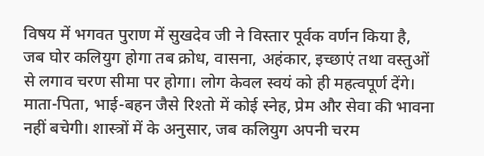विषय में भगवत पुराण में सुखदेव जी ने विस्तार पूर्वक वर्णन किया है,
जब घोर कलियुग होगा तब क्रोध, वासना, अहंकार, इच्छाएं तथा वस्तुओं से लगाव चरण सीमा पर होगा। लोग केवल स्वयं को ही महत्वपूर्ण देंगे। माता-पिता, भाई-बहन जैसे रिश्तो में कोई स्नेह, प्रेम और सेवा की भावना नहीं बचेगी। शास्त्रों में के अनुसार, जब कलियुग अपनी चरम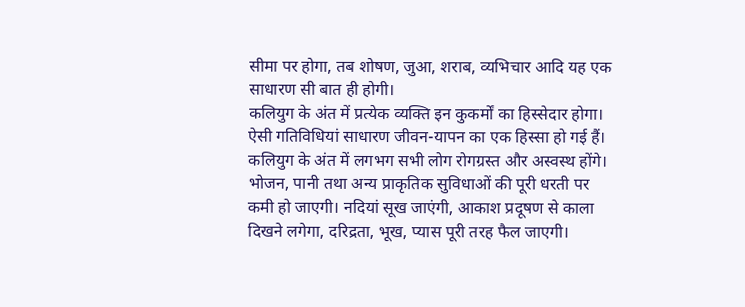सीमा पर होगा, तब शोषण, जुआ, शराब, व्यभिचार आदि यह एक साधारण सी बात ही होगी।
कलियुग के अंत में प्रत्येक व्यक्ति इन कुकर्मों का हिस्सेदार होगा। ऐसी गतिविधियां साधारण जीवन-यापन का एक हिस्सा हो गई हैं। कलियुग के अंत में लगभग सभी लोग रोगग्रस्त और अस्वस्थ होंगे। भोजन, पानी तथा अन्य प्राकृतिक सुविधाओं की पूरी धरती पर कमी हो जाएगी। नदियां सूख जाएंगी, आकाश प्रदूषण से काला दिखने लगेगा, दरिद्रता, भूख, प्यास पूरी तरह फैल जाएगी।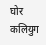घोर कलियुग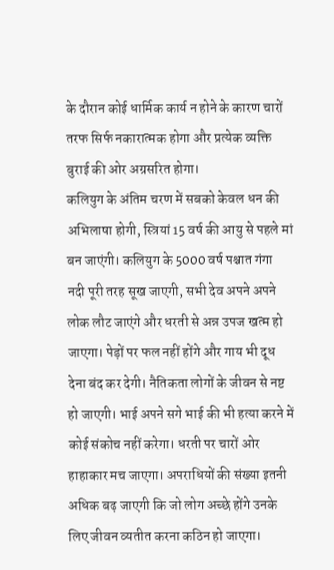के दौरान कोई धार्मिक कार्य न होने के कारण चारों तरफ सिर्फ नकारात्मक होगा और प्रत्येक व्यक्ति बुराई की ओर अग्रसरित होगा।
कलियुग के अंतिम चरण में सबको केवल धन की अभिलाषा होगी, स्त्रियां 15 वर्ष की आयु से पहले मां बन जाएंगी। कलियुग के 5000 वर्ष पश्चात गंगा नदी पूरी तरह सूख जाएगी, सभी देव अपने अपने लोक लौट जाएंगे और धरती से अन्न उपज खत्म हो जाएगा। पेड़ों पर फल नहीं होंगे और गाय भी दूध देना बंद कर देगी। नैतिकता लोगों के जीवन से नष्ट हो जाएगी। भाई अपने सगे भाई की भी हत्या करने में कोई संकोच नहीं करेगा। धरती पर चारों ओर हाहाकार मच जाएगा। अपराधियों की संख्या इतनी अधिक बढ़ जाएगी कि जो लोग अच्छे होंगे उनके लिए जीवन व्यतीत करना कठिन हो जाएगा।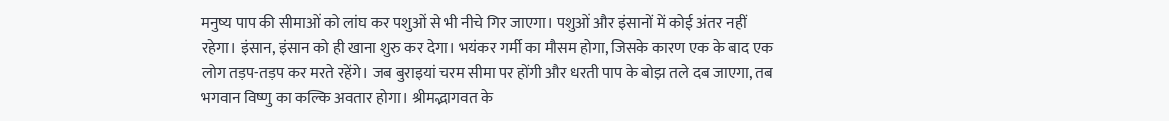मनुष्य पाप की सीमाओं को लांघ कर पशुओं से भी नीचे गिर जाएगा। पशुओं और इंसानों में कोई अंतर नहीं रहेगा। इंसान, इंसान को ही खाना शुरु कर देगा। भयंकर गर्मी का मौसम होगा, जिसके कारण एक के बाद एक लोग तड़प-तड़प कर मरते रहेंगे। जब बुराइयां चरम सीमा पर होंगी और धरती पाप के बोझ तले दब जाएगा, तब भगवान विष्णु का कल्कि अवतार होगा। श्रीमद्भागवत के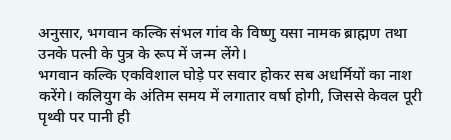अनुसार, भगवान कल्कि संभल गांव के विष्णु यसा नामक ब्राह्मण तथा उनके पत्नी के पुत्र के रूप में जन्म लेंगे।
भगवान कल्कि एकविशाल घोड़े पर सवार होकर सब अधर्मियों का नाश करेंगे। कलियुग के अंतिम समय में लगातार वर्षा होगी, जिससे केवल पूरी पृथ्वी पर पानी ही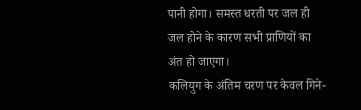पानी होगा। समस्त धरती पर जल ही जल होने के कारण सभी प्राणियों का अंत हो जाएगा।
कलियुग के अंतिम चरण पर केवल गिने-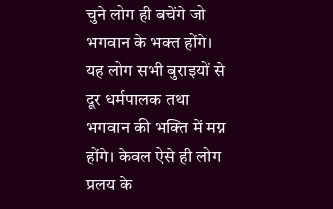चुने लोग ही बचेंगे जो भगवान के भक्त होंगे। यह लोग सभी बुराइयों से दूर धर्मपालक तथा भगवान की भक्ति में मग्न होंगे। केवल ऐसे ही लोग प्रलय के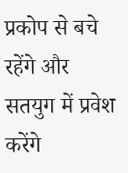प्रकोप से बचे रहेंगे और सतयुग में प्रवेश करेंगे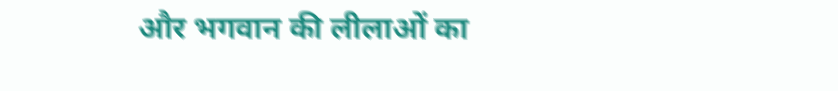और भगवान की लीलाओं का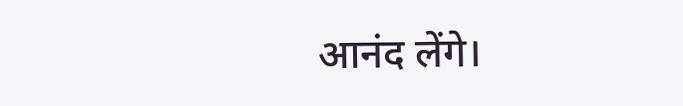आनंद लेंगे।